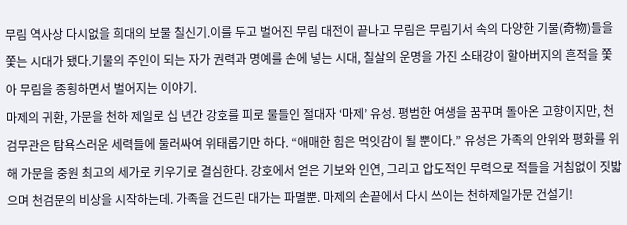무림 역사상 다시없을 희대의 보물 칠신기.이를 두고 벌어진 무림 대전이 끝나고 무림은 무림기서 속의 다양한 기물(奇物)들을 쫓는 시대가 됐다.기물의 주인이 되는 자가 권력과 명예를 손에 넣는 시대, 칠살의 운명을 가진 소태강이 할아버지의 흔적을 쫓아 무림을 종횡하면서 벌어지는 이야기.
마제의 귀환, 가문을 천하 제일로 십 년간 강호를 피로 물들인 절대자 ‘마제’ 유성. 평범한 여생을 꿈꾸며 돌아온 고향이지만, 천검무관은 탐욕스러운 세력들에 둘러싸여 위태롭기만 하다. “애매한 힘은 먹잇감이 될 뿐이다.” 유성은 가족의 안위와 평화를 위해 가문을 중원 최고의 세가로 키우기로 결심한다. 강호에서 얻은 기보와 인연, 그리고 압도적인 무력으로 적들을 거침없이 짓밟으며 천검문의 비상을 시작하는데. 가족을 건드린 대가는 파멸뿐. 마제의 손끝에서 다시 쓰이는 천하제일가문 건설기!